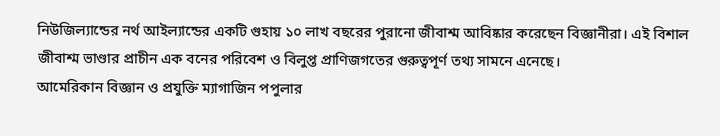নিউজিল্যান্ডের নর্থ আইল্যান্ডের একটি গুহায় ১০ লাখ বছরের পুরানো জীবাশ্ম আবিষ্কার করেছেন বিজ্ঞানীরা। এই বিশাল জীবাশ্ম ভাণ্ডার প্রাচীন এক বনের পরিবেশ ও বিলুপ্ত প্রাণিজগতের গুরুত্বপূর্ণ তথ্য সামনে এনেছে।
আমেরিকান বিজ্ঞান ও প্রযুক্তি ম্যাগাজিন পপুলার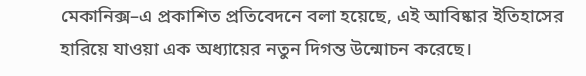মেকানিক্স–এ প্রকাশিত প্রতিবেদনে বলা হয়েছে, এই আবিষ্কার ইতিহাসের হারিয়ে যাওয়া এক অধ্যায়ের নতুন দিগন্ত উন্মোচন করেছে।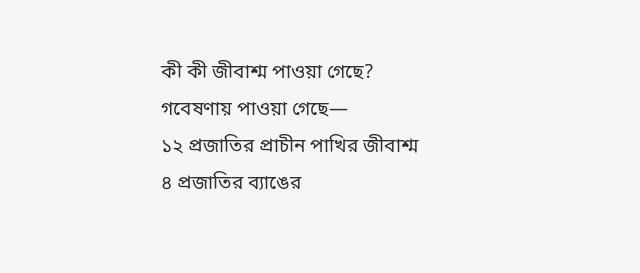কী কী জীবাশ্ম পাওয়া গেছে?
গবেষণায় পাওয়া গেছে—
১২ প্রজাতির প্রাচীন পাখির জীবাশ্ম
৪ প্রজাতির ব্যাঙের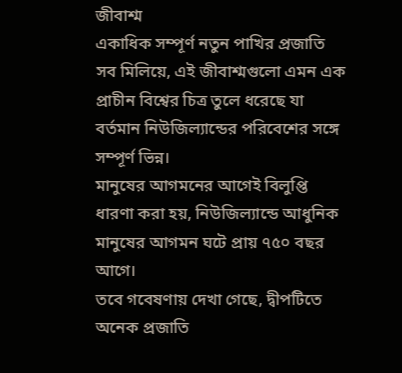জীবাশ্ম
একাধিক সম্পূর্ণ নতুন পাখির প্রজাতি
সব মিলিয়ে, এই জীবাশ্মগুলো এমন এক প্রাচীন বিশ্বের চিত্র তুলে ধরেছে যা বর্তমান নিউজিল্যান্ডের পরিবেশের সঙ্গে সম্পূর্ণ ভিন্ন।
মানুষের আগমনের আগেই বিলুপ্তি
ধারণা করা হয়, নিউজিল্যান্ডে আধুনিক মানুষের আগমন ঘটে প্রায় ৭৫০ বছর আগে।
তবে গবেষণায় দেখা গেছে, দ্বীপটিতে অনেক প্রজাতি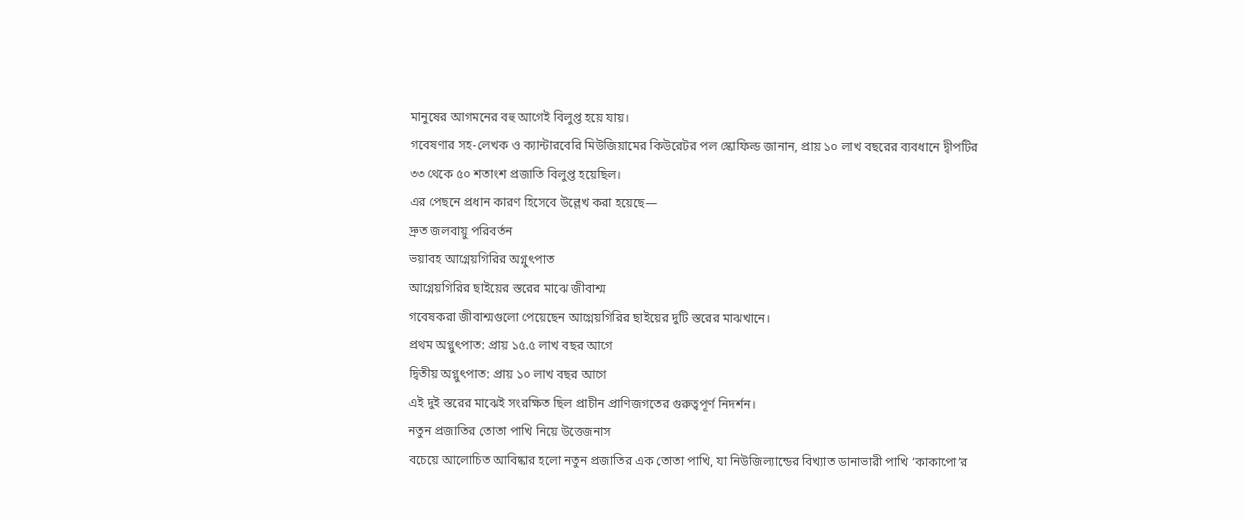মানুষের আগমনের বহু আগেই বিলুপ্ত হয়ে যায়।
গবেষণার সহ-লেখক ও ক্যান্টারবেরি মিউজিয়ামের কিউরেটর পল স্কোফিল্ড জানান, প্রায় ১০ লাখ বছরের ব্যবধানে দ্বীপটির ৩৩ থেকে ৫০ শতাংশ প্রজাতি বিলুপ্ত হয়েছিল।
এর পেছনে প্রধান কারণ হিসেবে উল্লেখ করা হয়েছে—
দ্রুত জলবায়ু পরিবর্তন
ভয়াবহ আগ্নেয়গিরির অগ্নুৎপাত
আগ্নেয়গিরির ছাইয়ের স্তরের মাঝে জীবাশ্ম
গবেষকরা জীবাশ্মগুলো পেয়েছেন আগ্নেয়গিরির ছাইয়ের দুটি স্তরের মাঝখানে।
প্রথম অগ্নুৎপাত: প্রায় ১৫.৫ লাখ বছর আগে
দ্বিতীয় অগ্নুৎপাত: প্রায় ১০ লাখ বছর আগে
এই দুই স্তরের মাঝেই সংরক্ষিত ছিল প্রাচীন প্রাণিজগতের গুরুত্বপূর্ণ নিদর্শন।
নতুন প্রজাতির তোতা পাখি নিয়ে উত্তেজনাস
বচেয়ে আলোচিত আবিষ্কার হলো নতুন প্রজাতির এক তোতা পাখি, যা নিউজিল্যান্ডের বিখ্যাত ডানাভারী পাখি ‘কাকাপো’র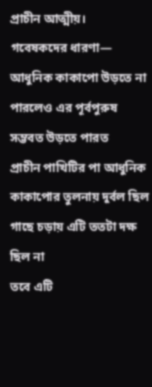প্রাচীন আত্মীয়।
গবেষকদের ধারণা—
আধুনিক কাকাপো উড়তে না পারলেও এর পূর্বপুরুষ সম্ভবত উড়তে পারত
প্রাচীন পাখিটির পা আধুনিক কাকাপোর তুলনায় দুর্বল ছিল
গাছে চড়ায় এটি ততটা দক্ষ ছিল না
তবে এটি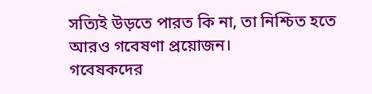সত্যিই উড়তে পারত কি না, তা নিশ্চিত হতে আরও গবেষণা প্রয়োজন।
গবেষকদের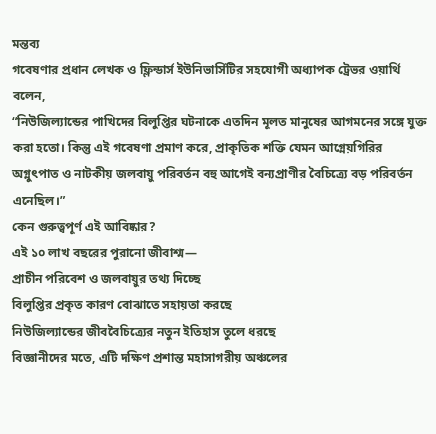মন্তব্য
গবেষণার প্রধান লেখক ও ফ্লিন্ডার্স ইউনিভার্সিটির সহযোগী অধ্যাপক ট্রেভর ওয়ার্থি বলেন,
“নিউজিল্যান্ডের পাখিদের বিলুপ্তির ঘটনাকে এতদিন মূলত মানুষের আগমনের সঙ্গে যুক্ত করা হতো। কিন্তু এই গবেষণা প্রমাণ করে, প্রাকৃতিক শক্তি যেমন আগ্নেয়গিরির অগ্নুৎপাত ও নাটকীয় জলবায়ু পরিবর্তন বহু আগেই বন্যপ্রাণীর বৈচিত্র্যে বড় পরিবর্তন এনেছিল।”
কেন গুরুত্বপূর্ণ এই আবিষ্কার?
এই ১০ লাখ বছরের পুরানো জীবাশ্ম—
প্রাচীন পরিবেশ ও জলবায়ুর তথ্য দিচ্ছে
বিলুপ্তির প্রকৃত কারণ বোঝাতে সহায়তা করছে
নিউজিল্যান্ডের জীববৈচিত্র্যের নতুন ইতিহাস তুলে ধরছে
বিজ্ঞানীদের মতে, এটি দক্ষিণ প্রশান্ত মহাসাগরীয় অঞ্চলের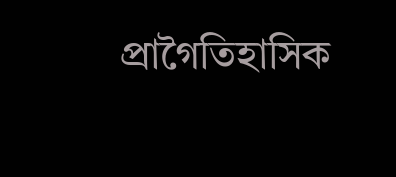প্রাগৈতিহাসিক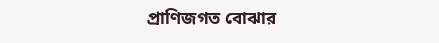প্রাণিজগত বোঝার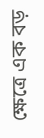ক্ষেত্রে এক বড়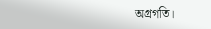অগ্রগতি।